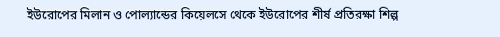ইউরোপের মিলান ও পোল্যান্ডের কিয়েলসে থেকে ইউরোপের শীর্ষ প্রতিরক্ষা শিল্প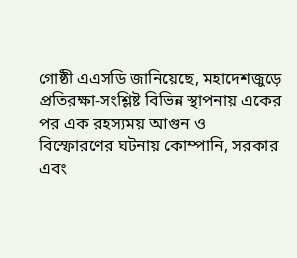গোষ্ঠী এএসডি জানিয়েছে, মহাদেশজুড়ে প্রতিরক্ষা-সংশ্লিষ্ট বিভিন্ন স্থাপনায় একের পর এক রহস্যময় আগুন ও বিস্ফোরণের ঘটনায় কোম্পানি, সরকার এবং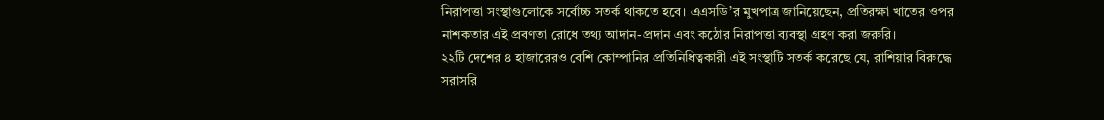নিরাপত্তা সংস্থাগুলোকে সর্বোচ্চ সতর্ক থাকতে হবে। এএসডি’র মুখপাত্র জানিয়েছেন, প্রতিরক্ষা খাতের ওপর নাশকতার এই প্রবণতা রোধে তথ্য আদান-প্রদান এবং কঠোর নিরাপত্তা ব্যবস্থা গ্রহণ করা জরুরি।
২২টি দেশের ৪ হাজারেরও বেশি কোম্পানির প্রতিনিধিত্বকারী এই সংস্থাটি সতর্ক করেছে যে, রাশিয়ার বিরুদ্ধে সরাসরি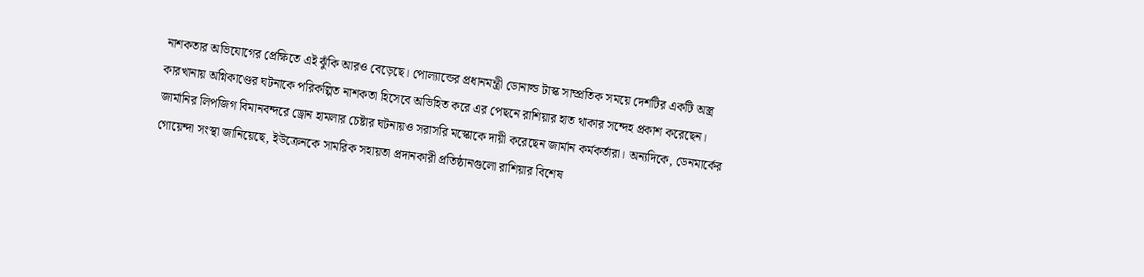নাশকতার অভিযোগের প্রেক্ষিতে এই ঝুঁকি আরও বেড়েছে। পোল্যান্ডের প্রধানমন্ত্রী ডোনাল্ড টাস্ক সাম্প্রতিক সময়ে দেশটির একটি অস্ত্র কারখানায় অগ্নিকাণ্ডের ঘটনাকে পরিকল্পিত নাশকতা হিসেবে অভিহিত করে এর পেছনে রাশিয়ার হাত থাকার সন্দেহ প্রকাশ করেছেন।
জার্মানির লিপজিগ বিমানবন্দরে ড্রোন হামলার চেষ্টার ঘটনায়ও সরাসরি মস্কোকে দায়ী করেছেন জার্মান কর্মকর্তারা। অন্যদিকে, ডেনমার্কের গোয়েন্দা সংস্থা জানিয়েছে, ইউক্রেনকে সামরিক সহায়তা প্রদানকারী প্রতিষ্ঠানগুলো রাশিয়ার বিশেষ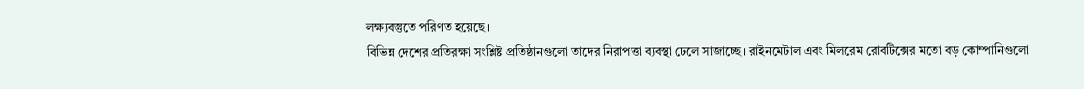লক্ষ্যবস্তুতে পরিণত হয়েছে।
বিভিন্ন দেশের প্রতিরক্ষা সংশ্লিষ্ট প্রতিষ্ঠানগুলো তাদের নিরাপত্তা ব্যবস্থা ঢেলে সাজাচ্ছে। রাইনমেটাল এবং মিলরেম রোবটিক্সের মতো বড় কোম্পানিগুলো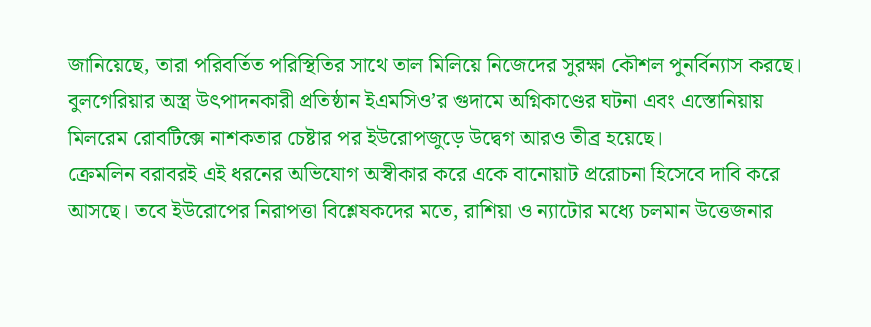জানিয়েছে, তারা পরিবর্তিত পরিস্থিতির সাথে তাল মিলিয়ে নিজেদের সুরক্ষা কৌশল পুনর্বিন্যাস করছে। বুলগেরিয়ার অস্ত্র উৎপাদনকারী প্রতিষ্ঠান ইএমসিও’র গুদামে অগ্নিকাণ্ডের ঘটনা এবং এস্তোনিয়ায় মিলরেম রোবটিক্সে নাশকতার চেষ্টার পর ইউরোপজুড়ে উদ্বেগ আরও তীব্র হয়েছে।
ক্রেমলিন বরাবরই এই ধরনের অভিযোগ অস্বীকার করে একে বানোয়াট প্ররোচনা হিসেবে দাবি করে আসছে। তবে ইউরোপের নিরাপত্তা বিশ্লেষকদের মতে, রাশিয়া ও ন্যাটোর মধ্যে চলমান উত্তেজনার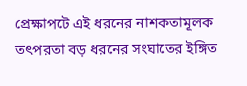প্রেক্ষাপটে এই ধরনের নাশকতামূলক তৎপরতা বড় ধরনের সংঘাতের ইঙ্গিত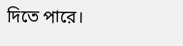দিতে পারে।